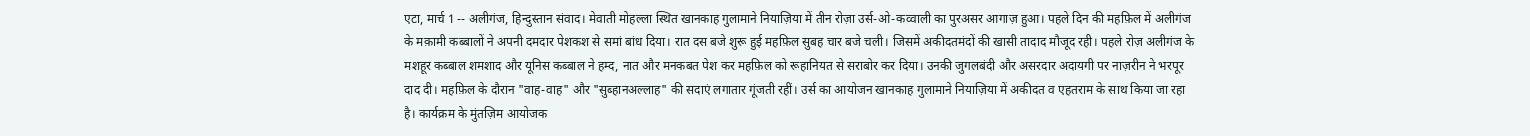एटा, मार्च 1 -- अलीगंज, हिन्दुस्तान संवाद। मेवाती मोहल्ला स्थित खानकाह गुलामाने नियाज़िया में तीन रोज़ा उर्स-ओ-कव्वाली का पुरअसर आगाज़ हुआ। पहले दिन की महफ़िल में अलीगंज के मक़ामी कब्बालों ने अपनी दमदार पेशकश से समां बांध दिया। रात दस बजे शुरू हुई महफ़िल सुबह चार बजे चली। जिसमें अकीदतमंदों की खासी तादाद मौजूद रही। पहले रोज़ अलीगंज के मशहूर कब्बाल शमशाद और यूनिस कब्बाल ने हम्द, नात और मनकबत पेश कर महफ़िल को रूहानियत से सराबोर कर दिया। उनकी जुगलबंदी और असरदार अदायगी पर नाज़रीन ने भरपूर दाद दी। महफ़िल के दौरान "वाह-वाह" और "सुब्हानअल्लाह" की सदाएं लगातार गूंजती रहीं। उर्स का आयोजन खानकाह गुलामाने नियाज़िया में अकीदत व एहतराम के साथ किया जा रहा है। कार्यक्रम के मुंतज़िम आयोजक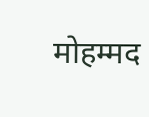मोहम्मद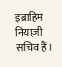इब्राहिम नियाज़ी सचिव हैं।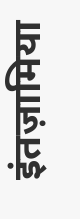इंतज़ामिया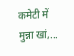कमेटी में मुन्ना खां,...